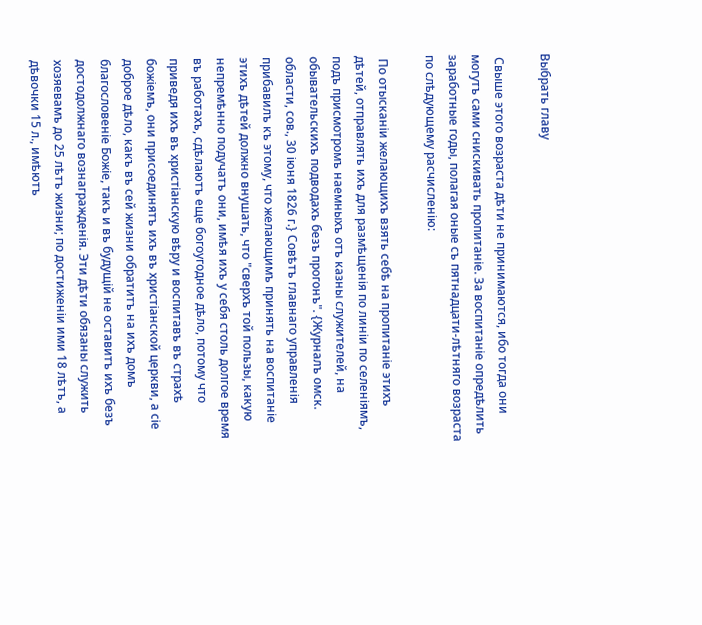Выбрать главу

 Свыше этого возраста дѣти не принимаются, ибо тогда они могутъ сами снискивать пропитаніе. За воспитаніе опредѣлить заработные годы, полагая оные съ пятнадцати-лѣтняго возраста по слѣдующему расчисленію:

 По отысканіи желающихъ взять себѣ на пропитаніе этихъ дѣтей, отправлять ихъ для размѣщенія по линіи по селеніямъ, подъ присмотромъ наемныхъ отъ казны служителей, на обывательскихъ подводахъ безъ прогонъ". {Журналъ омск. области, сов., 30 іюня 1826 г.} Совѣтъ главнаго управленія прибавилъ къ этому, что желающимъ принять на воспитаніе этихъ дѣтей должно внушать, что "сверхъ той пользы, какую непремѣнно подучатъ они, имѣя ихъ у себя столь долгое время въ работахъ, сдѣлаютъ еще богоугодное дѣло, потому что приведя ихъ въ христіанскую вѣру и воспитавъ въ страхѣ божіемъ, они присоединятъ ихъ въ христіанской церкви, а сіе доброе дѣло, какъ въ сей жизни обратитъ на ихъ домъ благословеніе Божіе, такъ и въ будущій не оставитъ ихъ безъ достодолжнаго вознагражденія. Эти дѣти обязаны служить хозяевамъ до 25 лѣтъ жизни; по достиженіи ими 18 лѣтъ, а дѣвочки 15 л., имѣютъ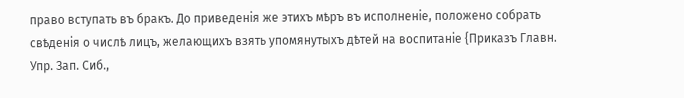право вступать въ бракъ. До приведенія же этихъ мѣръ въ исполненіе, положено собрать свѣденія о числѣ лицъ, желающихъ взять упомянутыхъ дѣтей на воспитаніе {Приказъ Главн. Упр. Зап. Сиб.,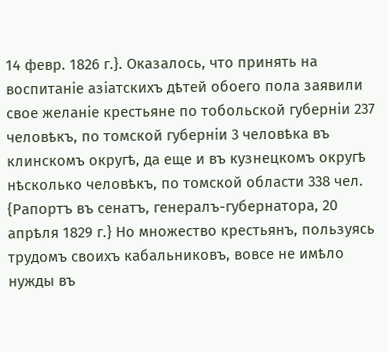14 февр. 1826 г.}. Оказалось, что принять на воспитаніе азіатскихъ дѣтей обоего пола заявили свое желаніе крестьяне по тобольской губерніи 237 человѣкъ, по томской губерніи 3 человѣка въ клинскомъ округѣ, да еще и въ кузнецкомъ округѣ нѣсколько человѣкъ, по томской области 338 чел. {Рапортъ въ сенатъ, генералъ-губернатора, 20 апрѣля 1829 г.} Но множество крестьянъ, пользуясь трудомъ своихъ кабальниковъ, вовсе не имѣло нужды въ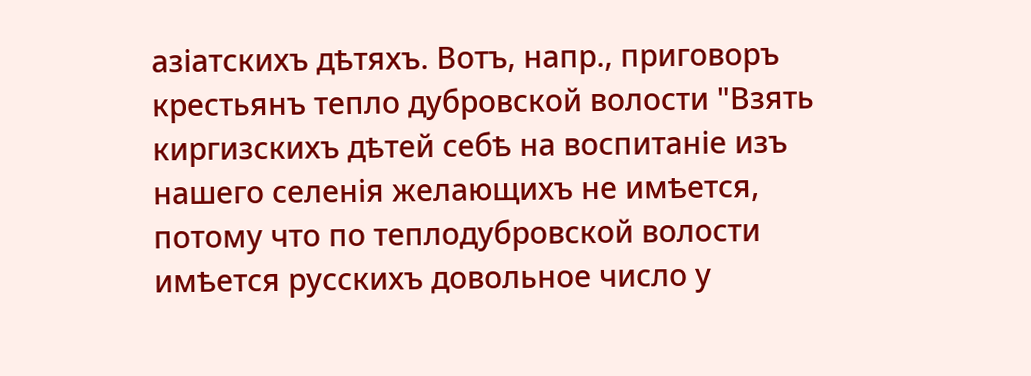азіатскихъ дѣтяхъ. Вотъ, напр., приговоръ крестьянъ тепло дубровской волости "Взять киргизскихъ дѣтей себѣ на воспитаніе изъ нашего селенія желающихъ не имѣется, потому что по теплодубровской волости имѣется русскихъ довольное число у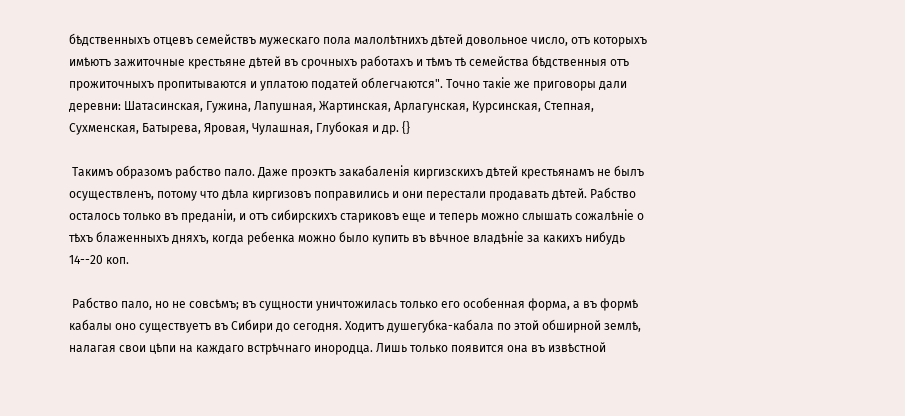бѣдственныхъ отцевъ семействъ мужескаго пола малолѣтнихъ дѣтей довольное число, отъ которыхъ имѣютъ зажиточные крестьяне дѣтей въ срочныхъ работахъ и тѣмъ тѣ семейства бѣдственныя отъ прожиточныхъ пропитываются и уплатою податей облегчаются". Точно такіе же приговоры дали деревни: Шатасинская, Гужина, Лапушная, Жартинская, Арлагунская, Курсинская, Степная, Сухменская, Батырева, Яровая, Чулашная, Глубокая и др. {}

 Такимъ образомъ рабство пало. Даже проэктъ закабаленія киргизскихъ дѣтей крестьянамъ не былъ осуществленъ, потому что дѣла киргизовъ поправились и они перестали продавать дѣтей. Рабство осталось только въ преданіи, и отъ сибирскихъ стариковъ еще и теперь можно слышать сожалѣніе о тѣхъ блаженныхъ дняхъ, когда ребенка можно было купить въ вѣчное владѣніе за какихъ нибудь 14--20 коп.

 Рабство пало, но не совсѣмъ; въ сущности уничтожилась только его особенная форма, а въ формѣ кабалы оно существуетъ въ Сибири до сегодня. Ходитъ душегубка-кабала по этой обширной землѣ, налагая свои цѣпи на каждаго встрѣчнаго инородца. Лишь только появится она въ извѣстной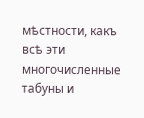мѣстности, какъ всѣ эти многочисленные табуны и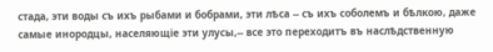стада, эти воды съ ихъ рыбами и бобрами, эти лѣса -- съ ихъ соболемъ и бѣлкою, даже самые инородцы, населяющіе эти улусы,-- все это переходитъ въ наслѣдственную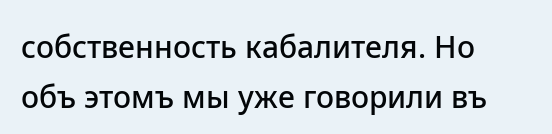собственность кабалителя. Но объ этомъ мы уже говорили въ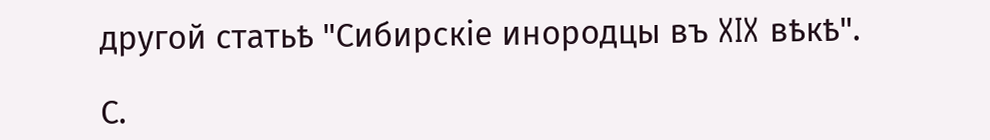другой статьѣ "Сибирскіе инородцы въ XIX вѣкѣ".

С.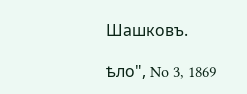Шашковъ.

ѣло", No 3, 1869